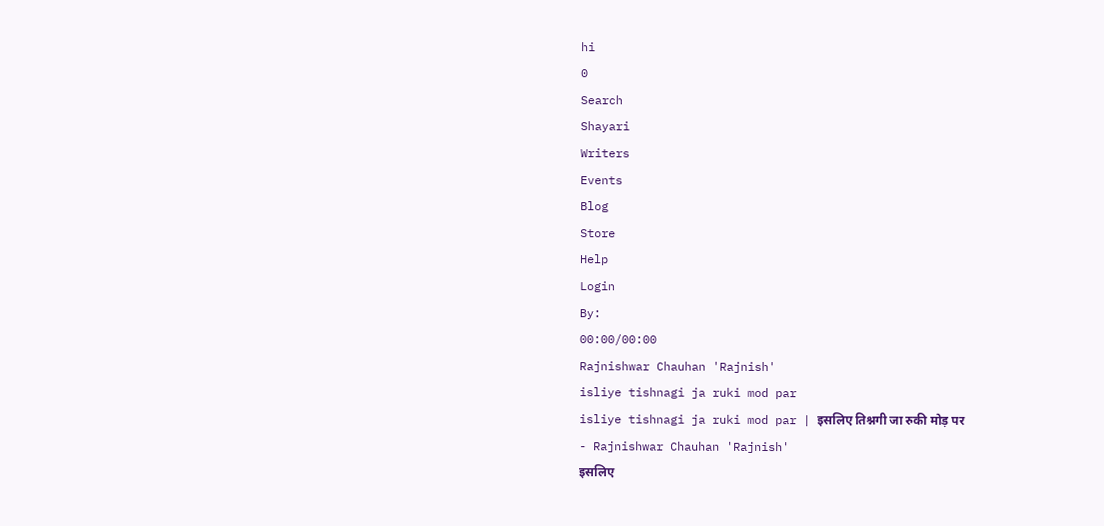hi
0
Search
Shayari
Writers
Events
Blog
Store
Help
Login
By:
00:00/00:00
Rajnishwar Chauhan 'Rajnish'
isliye tishnagi ja ruki mod par
isliye tishnagi ja ruki mod par | इसलिए तिश्नगी जा रुकी मोड़ पर
- Rajnishwar Chauhan 'Rajnish'
इसलिए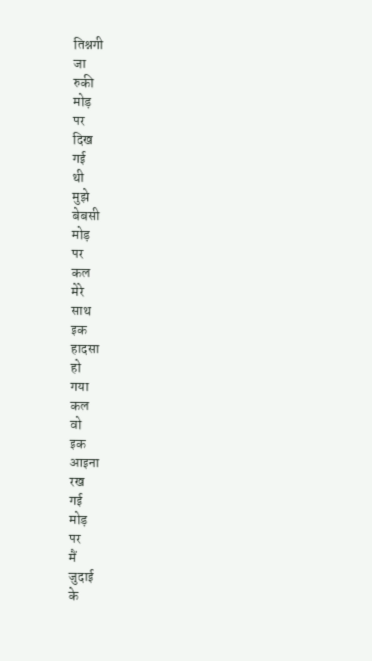तिश्नगी
जा
रुकी
मोड़
पर
दिख
गई
थी
मुझे
बेबसी
मोड़
पर
कल
मेरे
साथ
इक
हादसा
हो
गया
कल
वो
इक
आइना
रख
गई
मोड़
पर
मैं
जुदाई
के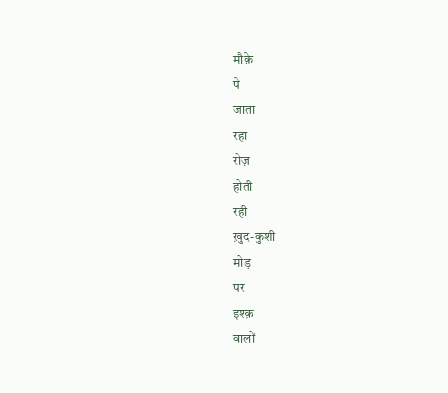मौक़े
पे
जाता
रहा
रोज़
होती
रही
ख़ुद-कुशी
मोड़
पर
इश्क़
वालों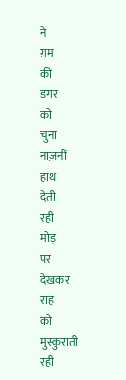ने
ग़म
की
डगर
को
चुना
नाज़नीं
हाथ
देती
रही
मोड़
पर
देखकर
राह
को
मुस्कुराती
रही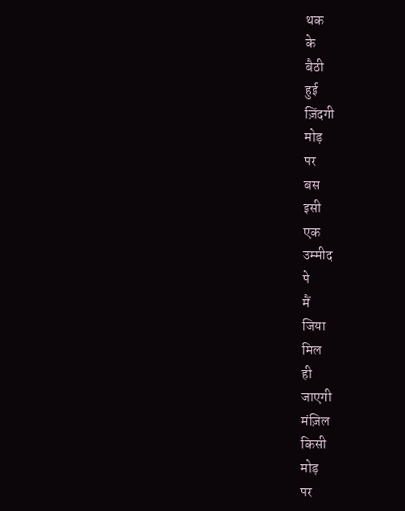थक
के
बैठी
हुई
ज़िंदगी
मोड़
पर
बस
इसी
एक
उम्मीद
पे
मैं
जिया
मिल
ही
जाएगी
मंज़िल
किसी
मोड़
पर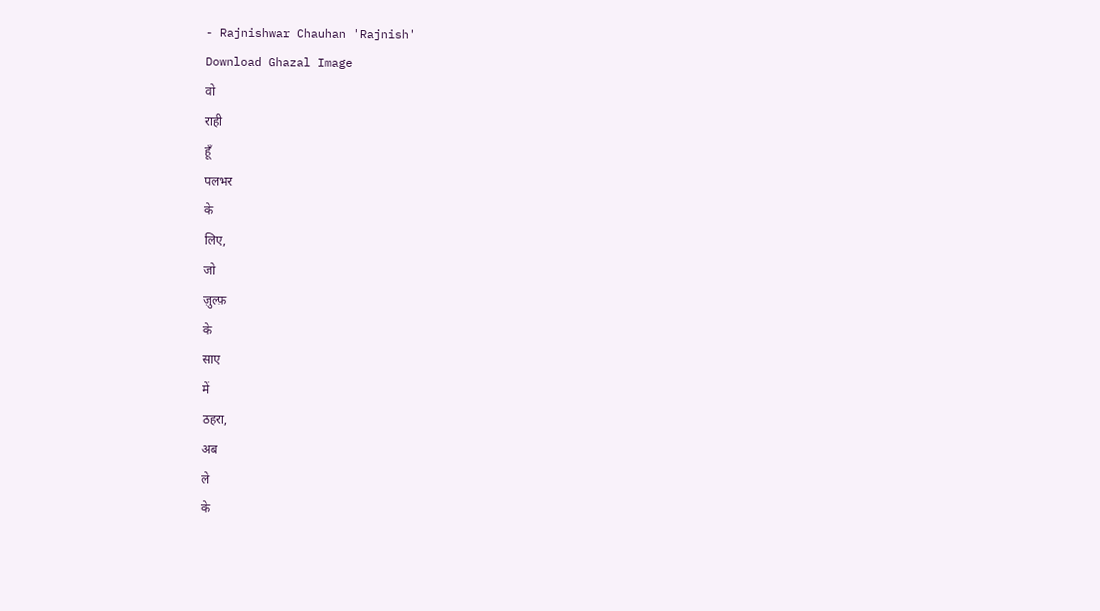- Rajnishwar Chauhan 'Rajnish'
Download Ghazal Image
वो
राही
हूँ
पलभर
के
लिए,
जो
ज़ुल्फ़
के
साए
में
ठहरा,
अब
ले
के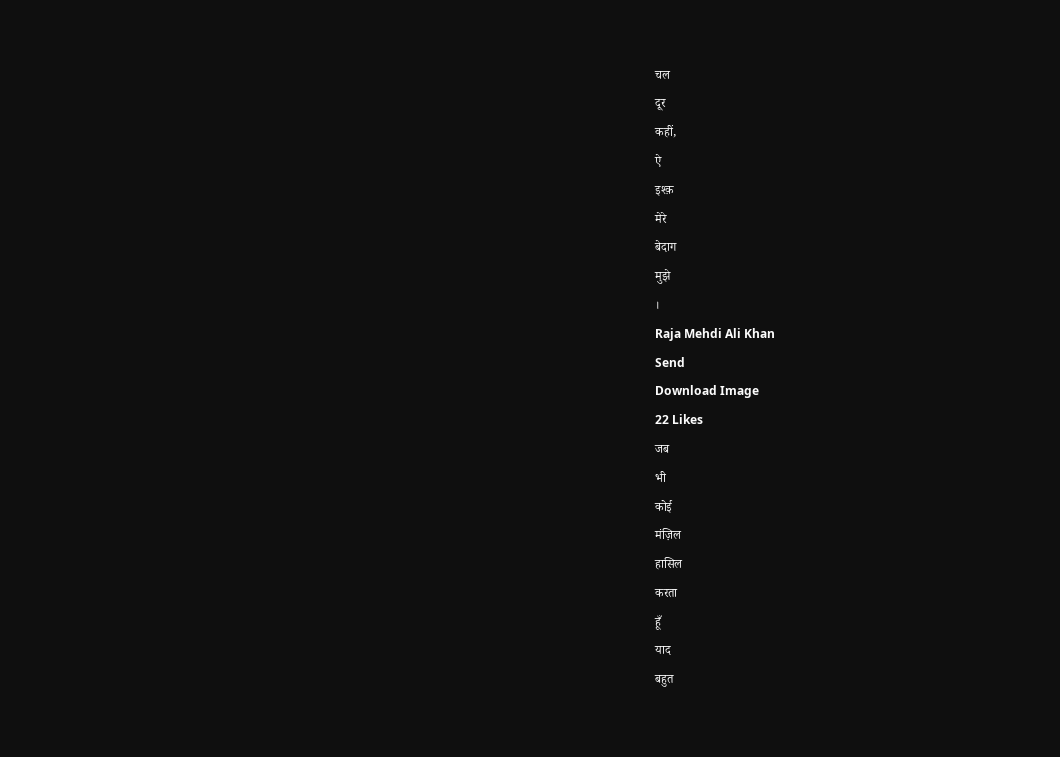चल
दूर
कहीं,
ऐ
इश्क़
मेरे
बेदाग
मुझे
।
Raja Mehdi Ali Khan
Send
Download Image
22 Likes
जब
भी
कोई
मंज़िल
हासिल
करता
हूँ
याद
बहुत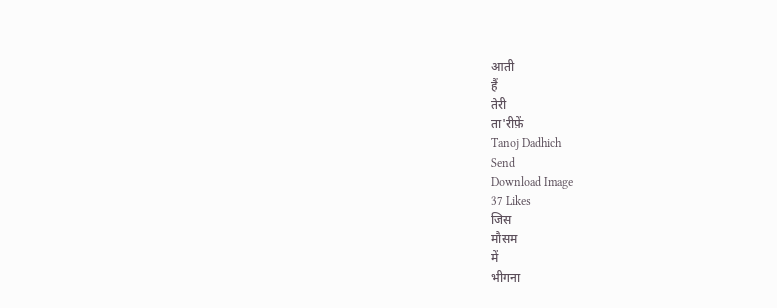आती
हैं
तेरी
ता'रीफ़ें
Tanoj Dadhich
Send
Download Image
37 Likes
जिस
मौसम
में
भीगना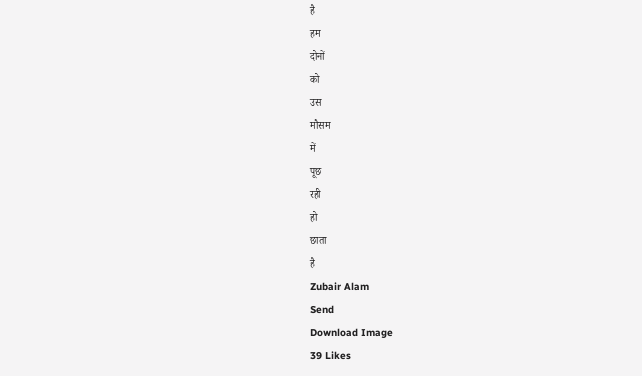है
हम
दोनों
को
उस
मौसम
में
पूछ
रही
हो
छाता
है
Zubair Alam
Send
Download Image
39 Likes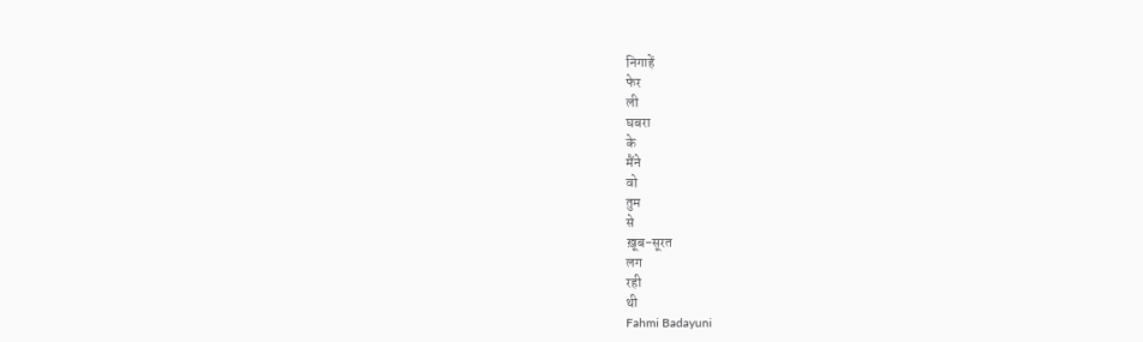निगाहें
फेर
ली
घबरा
के
मैंने
वो
तुम
से
ख़ूब-सूरत
लग
रही
थी
Fahmi Badayuni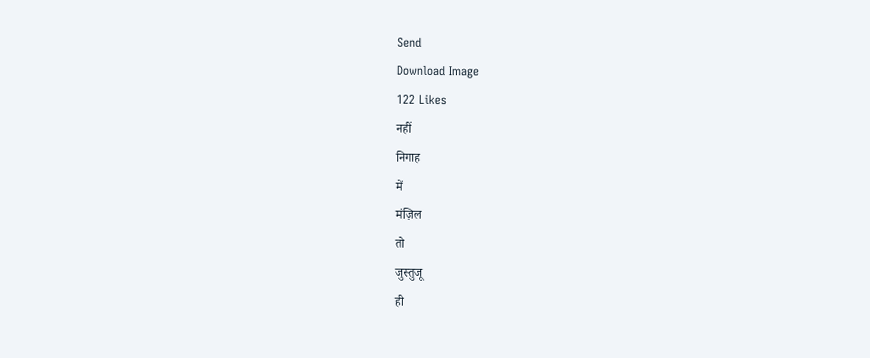Send
Download Image
122 Likes
नहीं
निगाह
में
मंज़िल
तो
जुस्तुजू
ही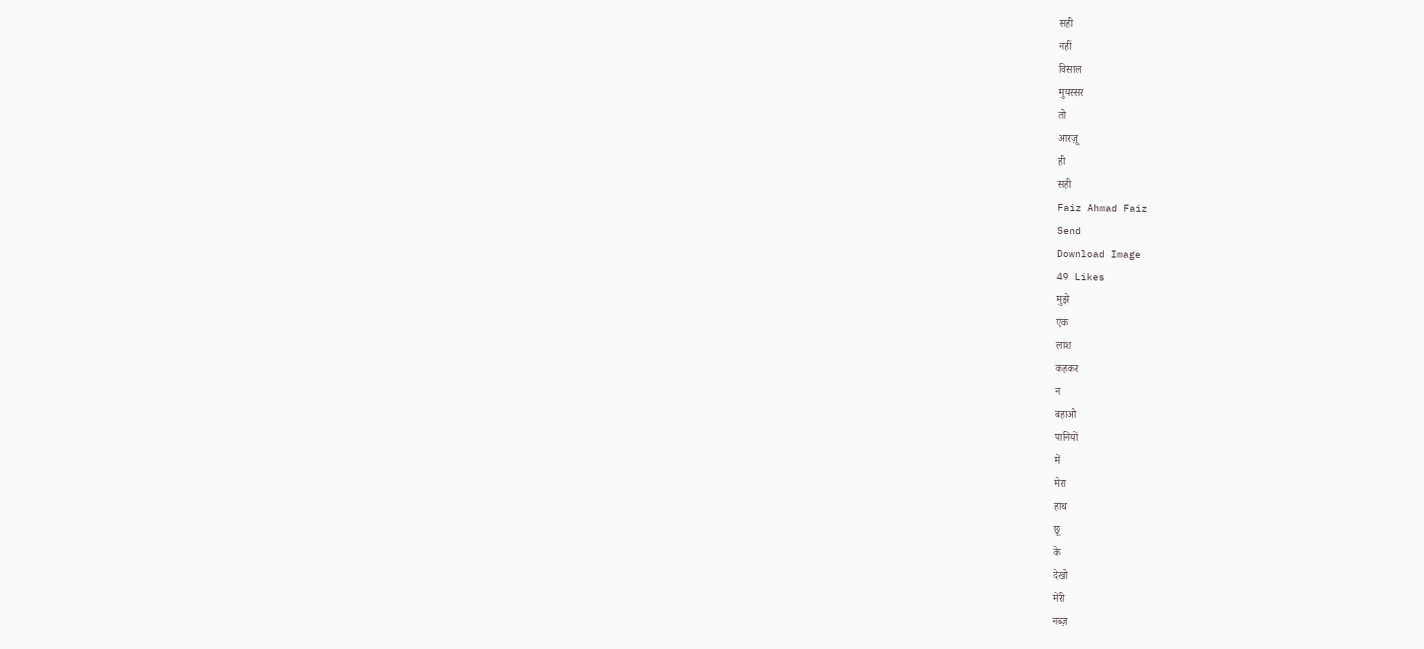सही
नहीं
विसाल
मुयस्सर
तो
आरज़ू
ही
सही
Faiz Ahmad Faiz
Send
Download Image
49 Likes
मुझे
एक
लाश
कहकर
न
बहाओ
पानियों
में
मेरा
हाथ
छू
के
देखो
मेरी
नब्ज़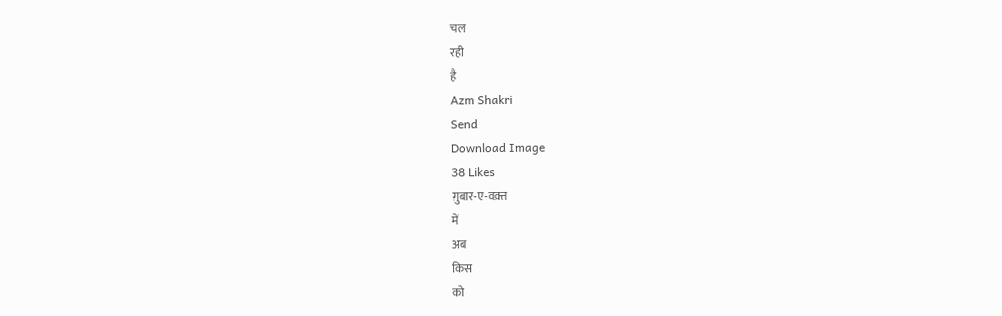चल
रही
है
Azm Shakri
Send
Download Image
38 Likes
ग़ुबार-ए-वक़्त
में
अब
किस
को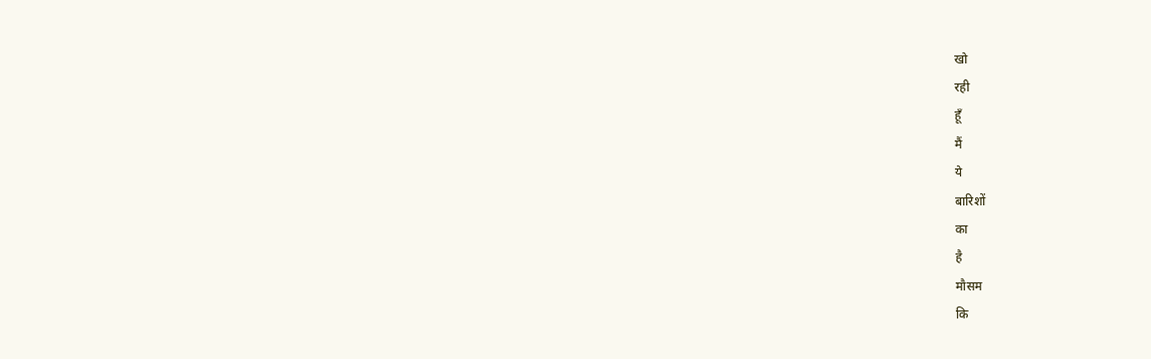खो
रही
हूँ
मैं
ये
बारिशों
का
है
मौसम
कि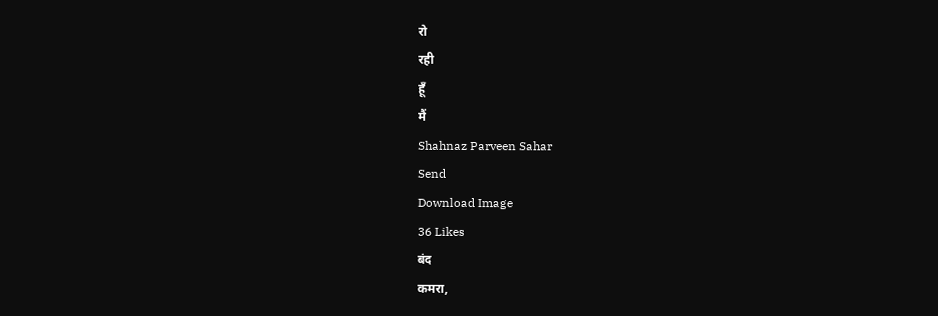रो
रही
हूँ
मैं
Shahnaz Parveen Sahar
Send
Download Image
36 Likes
बंद
कमरा,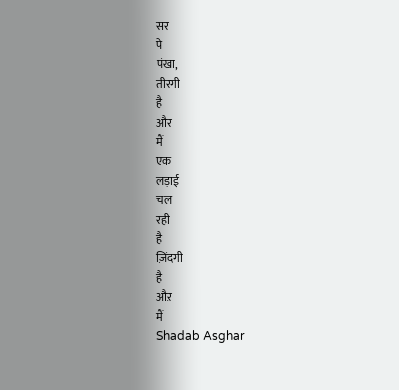सर
पे
पंखा,
तीरगी
है
और
मैं
एक
लड़ाई
चल
रही
है
ज़िंदगी
है
औऱ
मैं
Shadab Asghar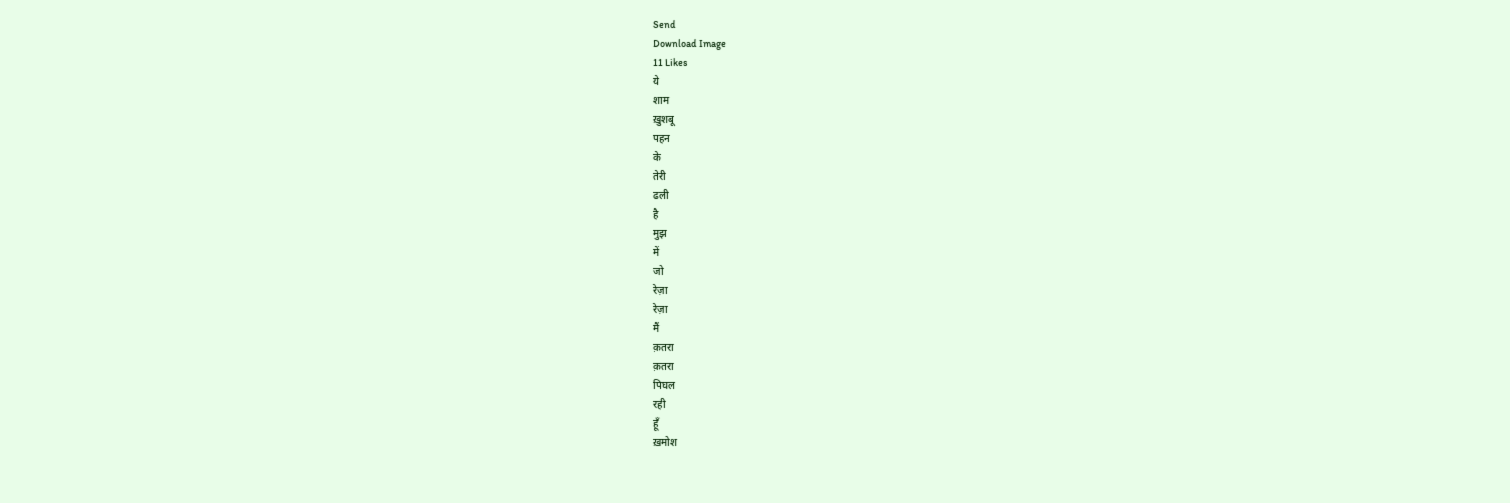Send
Download Image
11 Likes
ये
शाम
ख़ुशबू
पहन
के
तेरी
ढली
है
मुझ
में
जो
रेज़ा
रेज़ा
मैं
क़तरा
क़तरा
पिघल
रही
हूँ
ख़मोश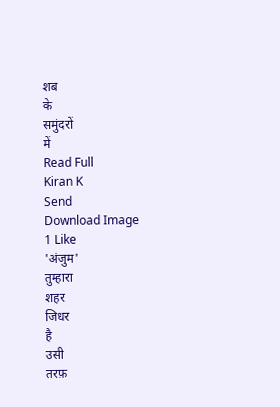शब
के
समुंदरों
में
Read Full
Kiran K
Send
Download Image
1 Like
'अंजुम'
तुम्हारा
शहर
जिधर
है
उसी
तरफ़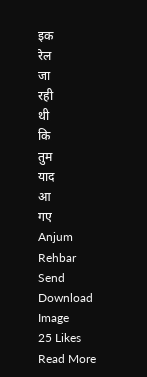इक
रेल
जा
रही
थी
कि
तुम
याद
आ
गए
Anjum Rehbar
Send
Download Image
25 Likes
Read More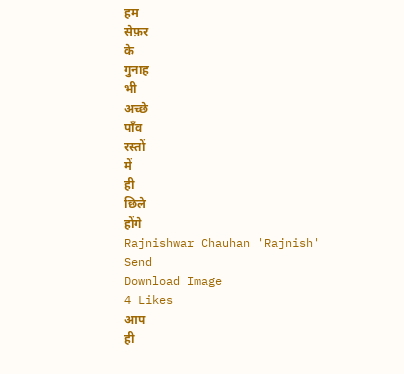हम
सेफ़र
के
गुनाह
भी
अच्छे
पाँव
रस्तों
में
ही
छिले
होंगे
Rajnishwar Chauhan 'Rajnish'
Send
Download Image
4 Likes
आप
ही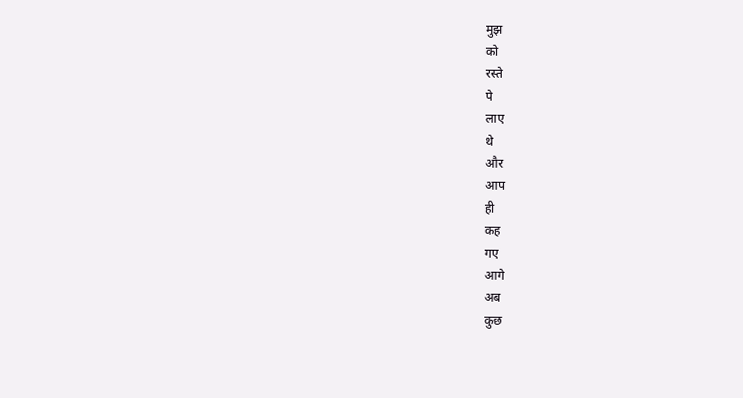मुझ
को
रस्ते
पे
लाए
थे
और
आप
ही
कह
गए
आगे
अब
कुछ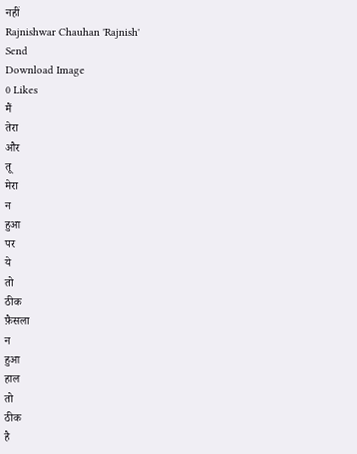नहीं
Rajnishwar Chauhan 'Rajnish'
Send
Download Image
0 Likes
मैं
तेरा
और
तू
मेरा
न
हुआ
पर
ये
तो
ठीक
फ़ैसला
न
हुआ
हाल
तो
ठीक
है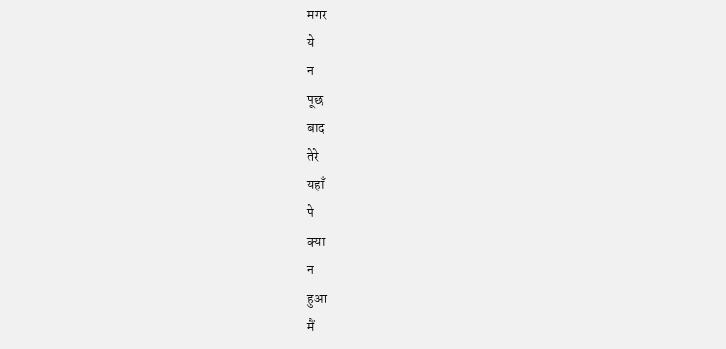मगर
ये
न
पूछ
बाद
तेरे
यहाँ
पे
क्या
न
हुआ
मैं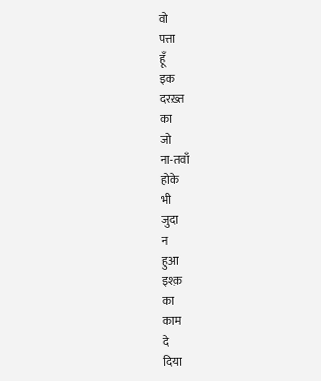वो
पत्ता
हूँ
इक
दरख़्त
का
जो
ना-तवाँ
होके
भी
जुदा
न
हुआ
इश्क़
का
काम
दे
दिया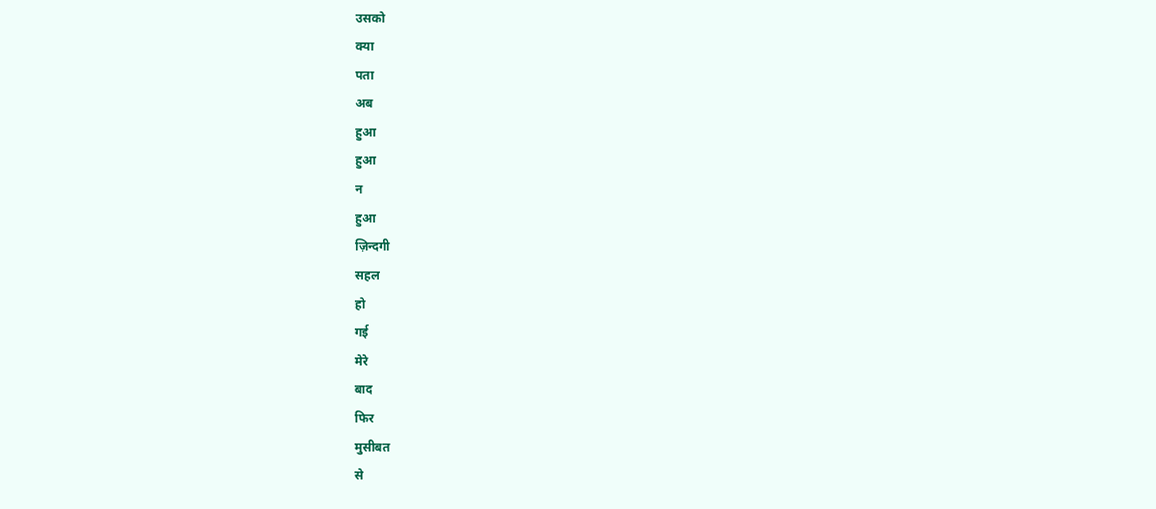उसको
क्या
पता
अब
हुआ
हुआ
न
हुआ
ज़िन्दगी
सहल
हो
गई
मेरे
बाद
फिर
मुसीबत
से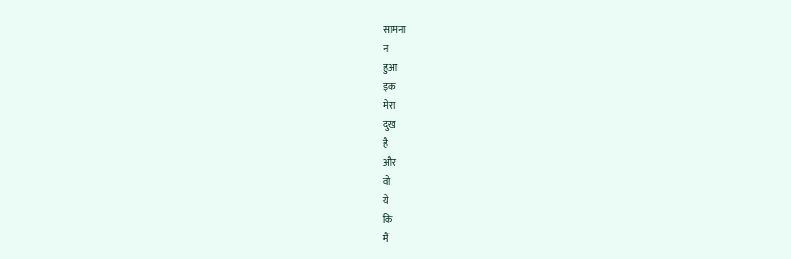सामना
न
हुआ
इक
मेरा
दुख
है
और
वो
ये
कि
मैं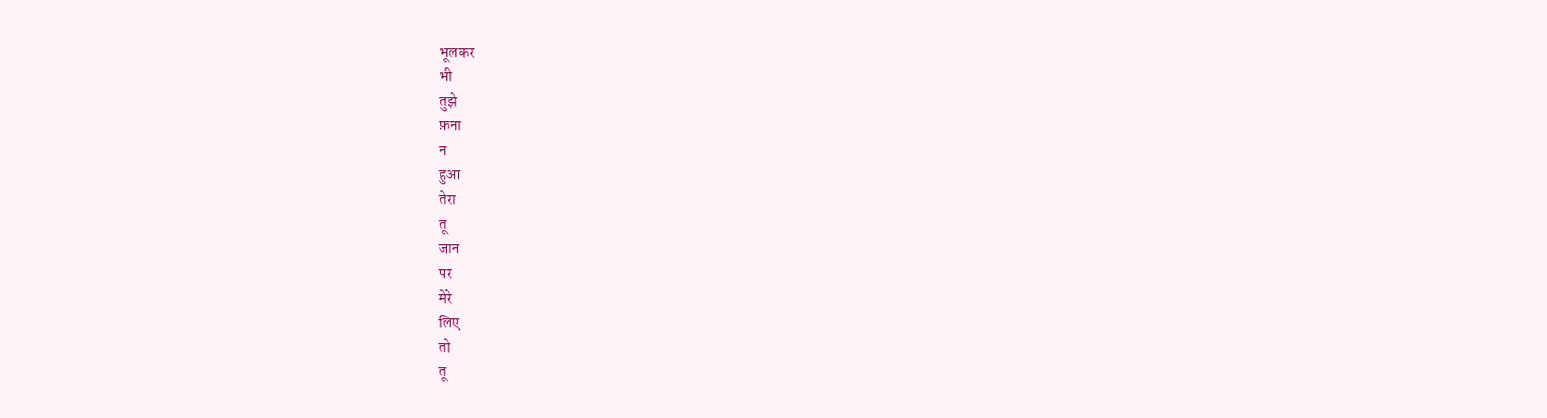भूलकर
भी
तुझे
फ़ना
न
हुआ
तेरा
तू
जान
पर
मेरे
लिए
तो
तू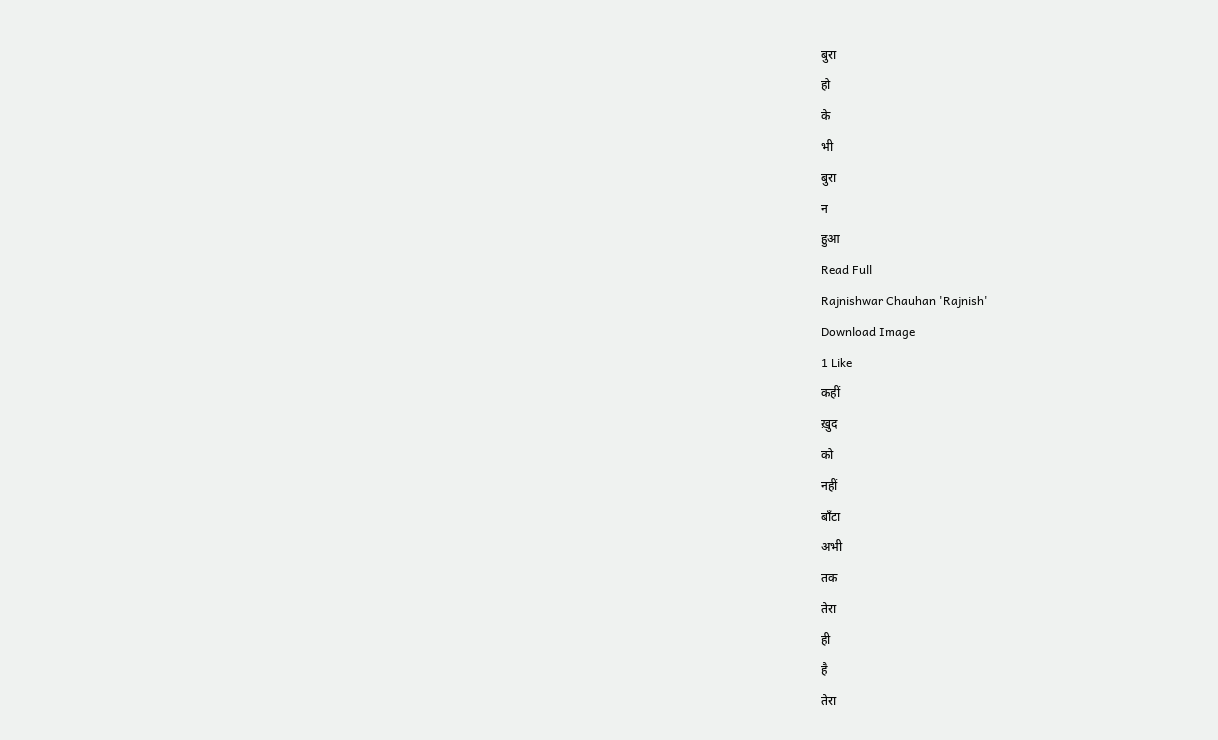बुरा
हो
के
भी
बुरा
न
हुआ
Read Full
Rajnishwar Chauhan 'Rajnish'
Download Image
1 Like
कहीं
ख़ुद
को
नहीं
बाँटा
अभी
तक
तेरा
ही
है
तेरा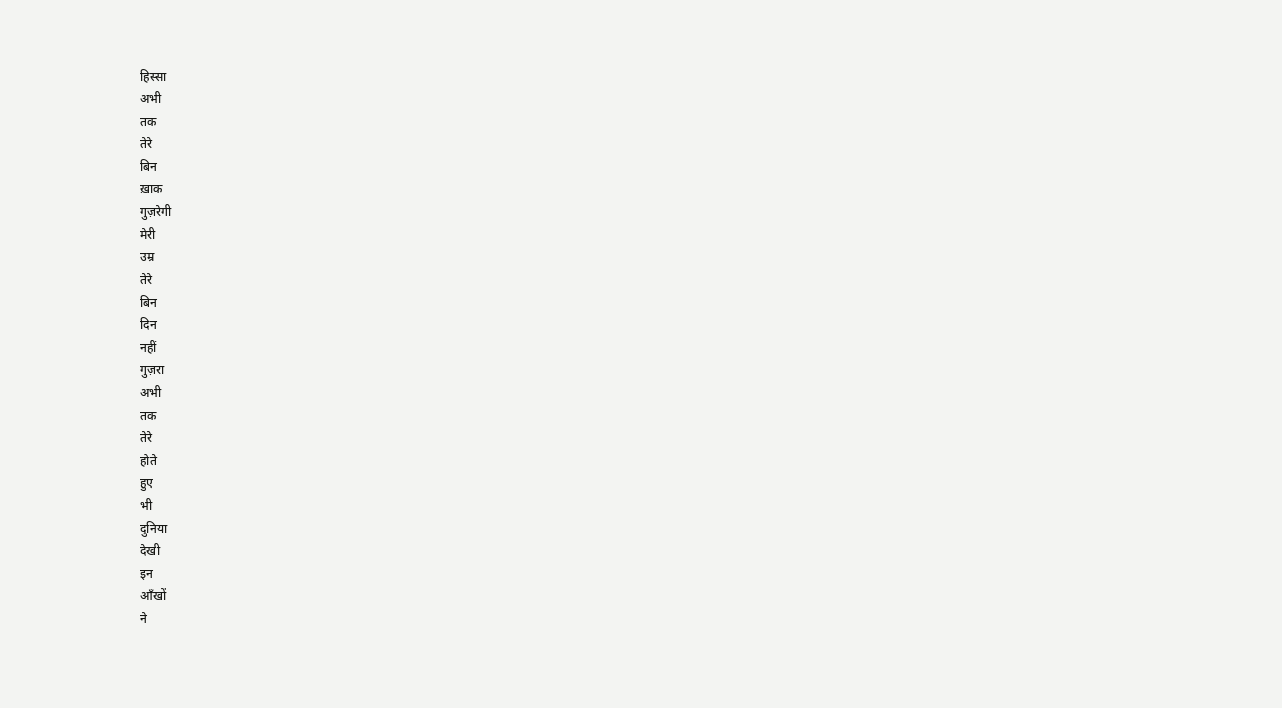हिस्सा
अभी
तक
तेरे
बिन
ख़ाक
गुज़रेगी
मेरी
उम्र
तेरे
बिन
दिन
नहीं
गुज़रा
अभी
तक
तेरे
होते
हुए
भी
दुनिया
देखी
इन
आँखों
ने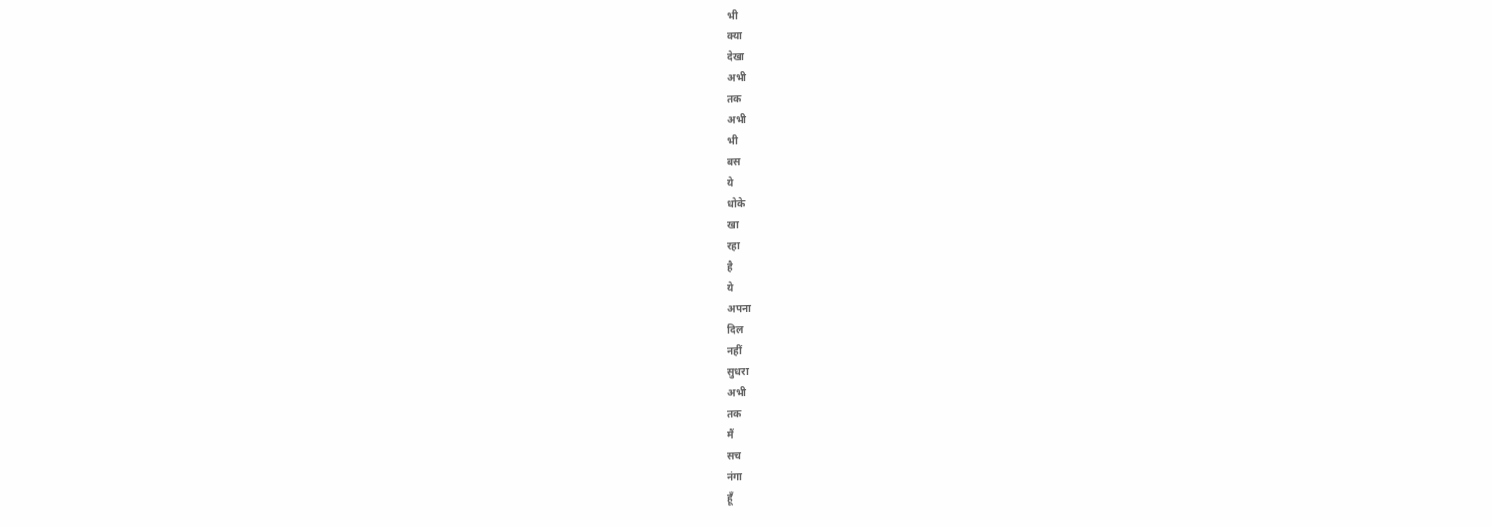भी
क्या
देखा
अभी
तक
अभी
भी
बस
ये
धोके
खा
रहा
है
ये
अपना
दिल
नहीं
सुधरा
अभी
तक
मैं
सच
नंगा
हूँ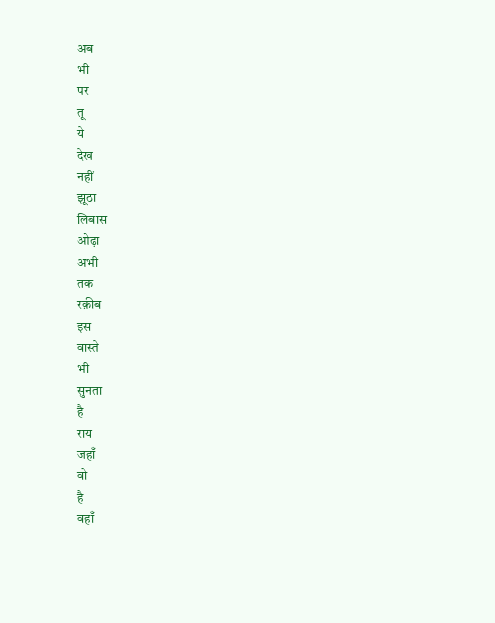अब
भी
पर
तू
ये
देख
नहीं
झूठा
लिबास
ओढ़ा
अभी
तक
रक़ीब
इस
वास्ते
भी
सुनता
है
राय
जहाँ
वो
है
वहाँ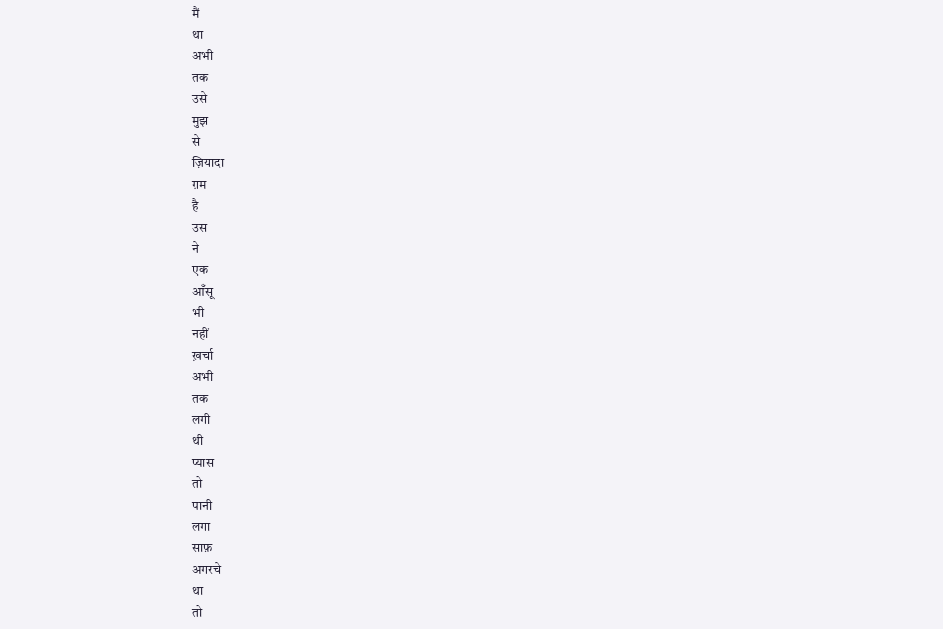मैं
था
अभी
तक
उसे
मुझ
से
ज़ियादा
ग़म
है
उस
ने
एक
आँसू
भी
नहीं
ख़र्चा
अभी
तक
लगी
थी
प्यास
तो
पानी
लगा
साफ़
अगरचे
था
तो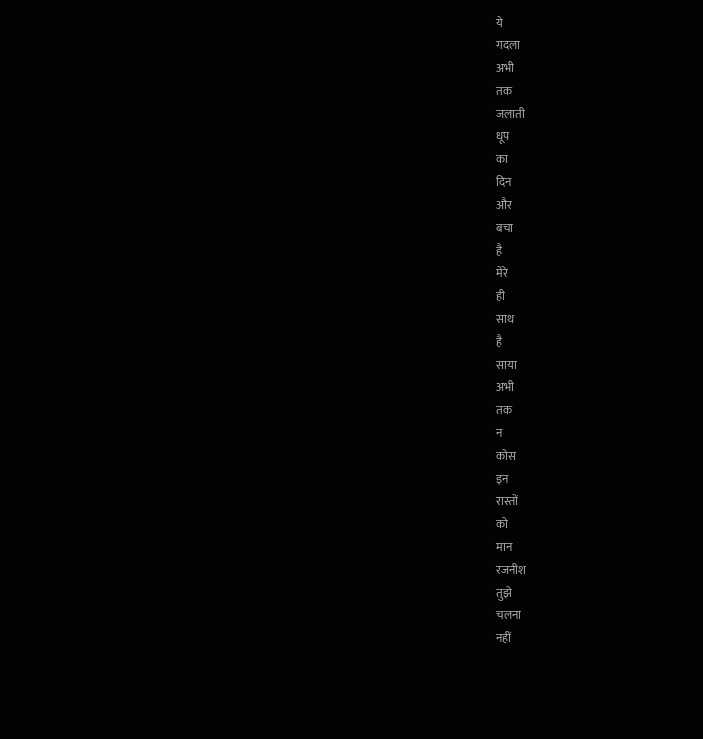ये
गदला
अभी
तक
जलाती
धूप
का
दिन
और
बचा
है
मेरे
ही
साथ
है
साया
अभी
तक
न
कोस
इन
रास्तों
को
मान
रजनीश
तुझे
चलना
नहीं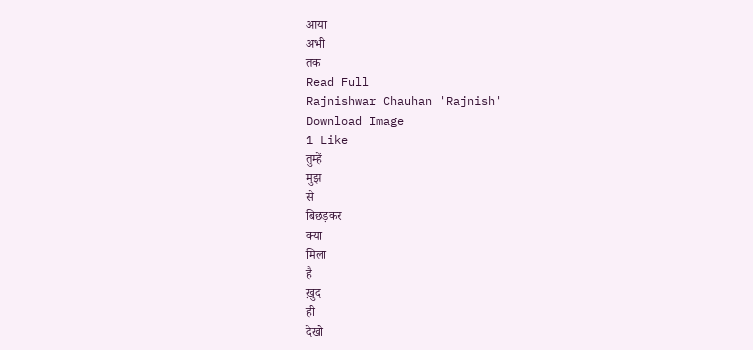आया
अभी
तक
Read Full
Rajnishwar Chauhan 'Rajnish'
Download Image
1 Like
तुम्हें
मुझ
से
बिछड़कर
क्या
मिला
है
ख़ुद
ही
देखो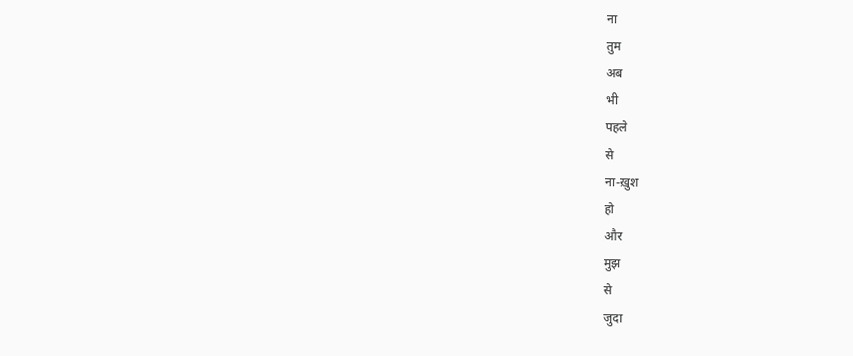ना
तुम
अब
भी
पहले
से
ना-ख़ुश
हो
और
मुझ
से
जुदा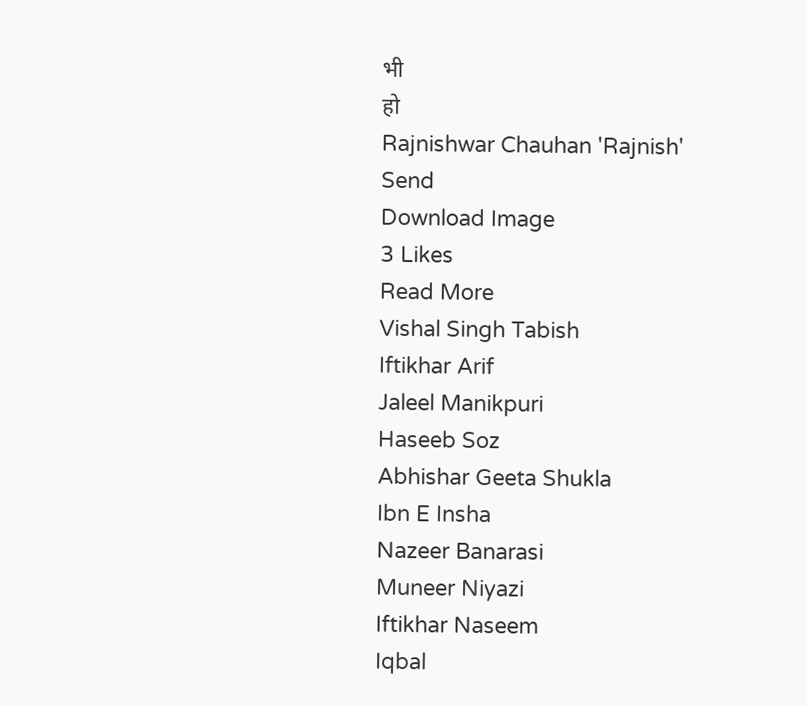भी
हो
Rajnishwar Chauhan 'Rajnish'
Send
Download Image
3 Likes
Read More
Vishal Singh Tabish
Iftikhar Arif
Jaleel Manikpuri
Haseeb Soz
Abhishar Geeta Shukla
Ibn E Insha
Nazeer Banarasi
Muneer Niyazi
Iftikhar Naseem
Iqbal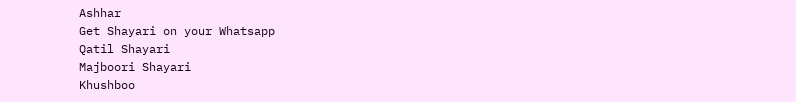Ashhar
Get Shayari on your Whatsapp
Qatil Shayari
Majboori Shayari
Khushboo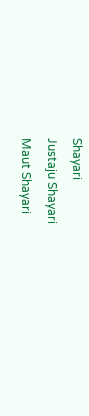Shayari
Justaju Shayari
Maut Shayari